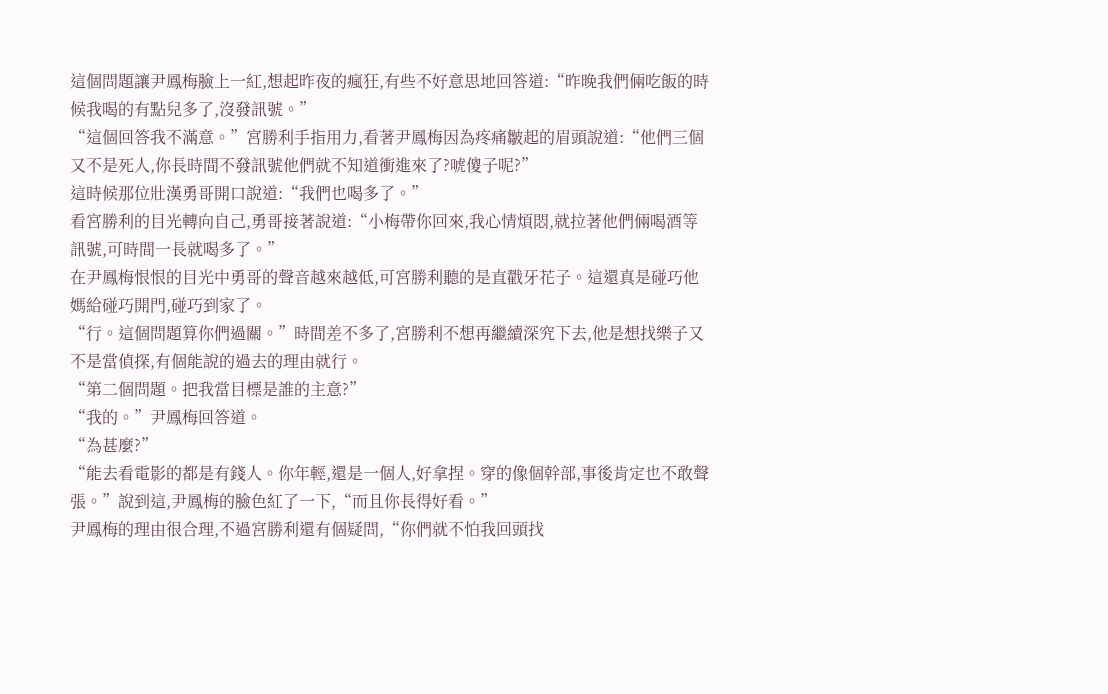這個問題讓尹鳳梅臉上一紅,想起昨夜的瘋狂,有些不好意思地回答道:“昨晚我們倆吃飯的時候我喝的有點兒多了,沒發訊號。”
“這個回答我不滿意。”宮勝利手指用力,看著尹鳳梅因為疼痛皺起的眉頭說道:“他們三個又不是死人,你長時間不發訊號他們就不知道衝進來了?唬傻子呢?”
這時候那位壯漢勇哥開口說道:“我們也喝多了。”
看宮勝利的目光轉向自己,勇哥接著說道:“小梅帶你回來,我心情煩悶,就拉著他們倆喝酒等訊號,可時間一長就喝多了。”
在尹鳳梅恨恨的目光中勇哥的聲音越來越低,可宮勝利聽的是直戳牙花子。這還真是碰巧他媽給碰巧開門,碰巧到家了。
“行。這個問題算你們過關。”時間差不多了,宮勝利不想再繼續深究下去,他是想找樂子又不是當偵探,有個能說的過去的理由就行。
“第二個問題。把我當目標是誰的主意?”
“我的。”尹鳳梅回答道。
“為甚麼?”
“能去看電影的都是有錢人。你年輕,還是一個人,好拿捏。穿的像個幹部,事後肯定也不敢聲張。”說到這,尹鳳梅的臉色紅了一下,“而且你長得好看。”
尹鳳梅的理由很合理,不過宮勝利還有個疑問,“你們就不怕我回頭找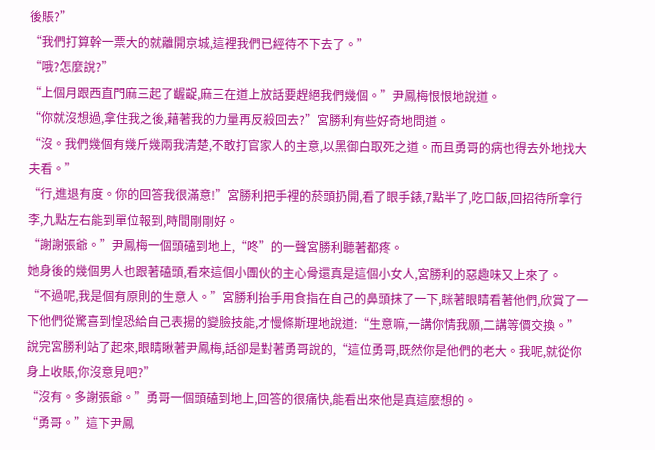後賬?”
“我們打算幹一票大的就離開京城,這裡我們已經待不下去了。”
“哦?怎麼說?”
“上個月跟西直門麻三起了齷齪,麻三在道上放話要趕絕我們幾個。”尹鳳梅恨恨地說道。
“你就沒想過,拿住我之後,藉著我的力量再反殺回去?”宮勝利有些好奇地問道。
“沒。我們幾個有幾斤幾兩我清楚,不敢打官家人的主意,以黑御白取死之道。而且勇哥的病也得去外地找大夫看。”
“行,進退有度。你的回答我很滿意!”宮勝利把手裡的菸頭扔開,看了眼手錶,7點半了,吃口飯,回招待所拿行李,九點左右能到單位報到,時間剛剛好。
“謝謝張爺。”尹鳳梅一個頭磕到地上,“咚”的一聲宮勝利聽著都疼。
她身後的幾個男人也跟著磕頭,看來這個小團伙的主心骨還真是這個小女人,宮勝利的惡趣味又上來了。
“不過呢,我是個有原則的生意人。”宮勝利抬手用食指在自己的鼻頭抹了一下,眯著眼睛看著他們,欣賞了一下他們從驚喜到惶恐給自己表揚的變臉技能,才慢條斯理地說道:“生意嘛,一講你情我願,二講等價交換。”
說完宮勝利站了起來,眼睛瞅著尹鳳梅,話卻是對著勇哥說的,“這位勇哥,既然你是他們的老大。我呢,就從你身上收賬,你沒意見吧?”
“沒有。多謝張爺。”勇哥一個頭磕到地上,回答的很痛快,能看出來他是真這麼想的。
“勇哥。”這下尹鳳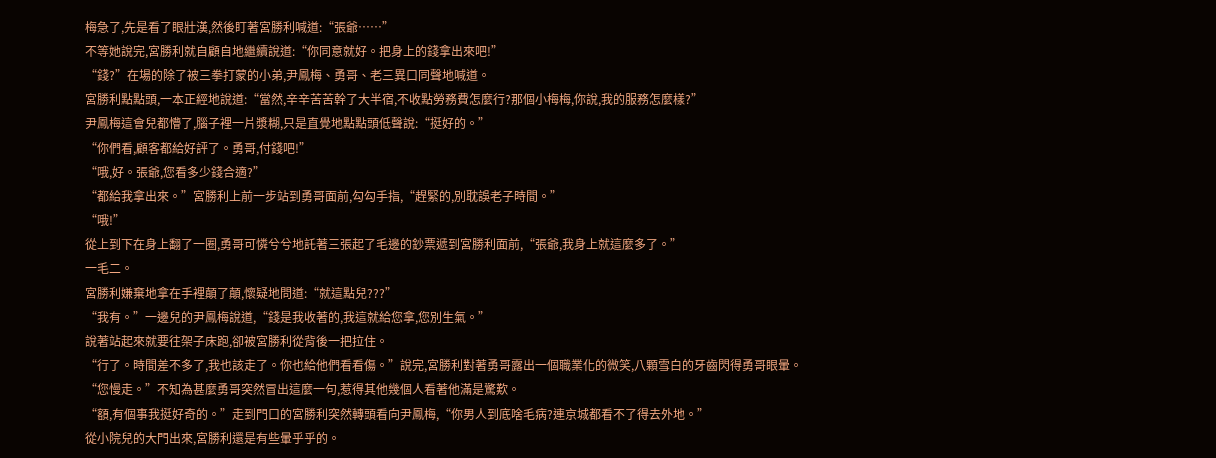梅急了,先是看了眼壯漢,然後盯著宮勝利喊道:“張爺……”
不等她說完,宮勝利就自顧自地繼續說道:“你同意就好。把身上的錢拿出來吧!”
“錢?”在場的除了被三拳打蒙的小弟,尹鳳梅、勇哥、老三異口同聲地喊道。
宮勝利點點頭,一本正經地說道:“當然,辛辛苦苦幹了大半宿,不收點勞務費怎麼行?那個小梅梅,你說,我的服務怎麼樣?”
尹鳳梅這會兒都懵了,腦子裡一片漿糊,只是直覺地點點頭低聲說:“挺好的。”
“你們看,顧客都給好評了。勇哥,付錢吧!”
“哦,好。張爺,您看多少錢合適?”
“都給我拿出來。”宮勝利上前一步站到勇哥面前,勾勾手指,“趕緊的,別耽誤老子時間。”
“哦!”
從上到下在身上翻了一圈,勇哥可憐兮兮地託著三張起了毛邊的鈔票遞到宮勝利面前,“張爺,我身上就這麼多了。”
一毛二。
宮勝利嫌棄地拿在手裡顛了顛,懷疑地問道:“就這點兒???”
“我有。”一邊兒的尹鳳梅說道,“錢是我收著的,我這就給您拿,您別生氣。”
說著站起來就要往架子床跑,卻被宮勝利從背後一把拉住。
“行了。時間差不多了,我也該走了。你也給他們看看傷。”說完,宮勝利對著勇哥露出一個職業化的微笑,八顆雪白的牙齒閃得勇哥眼暈。
“您慢走。”不知為甚麼勇哥突然冒出這麼一句,惹得其他幾個人看著他滿是驚歎。
“額,有個事我挺好奇的。”走到門口的宮勝利突然轉頭看向尹鳳梅,“你男人到底啥毛病?連京城都看不了得去外地。”
從小院兒的大門出來,宮勝利還是有些暈乎乎的。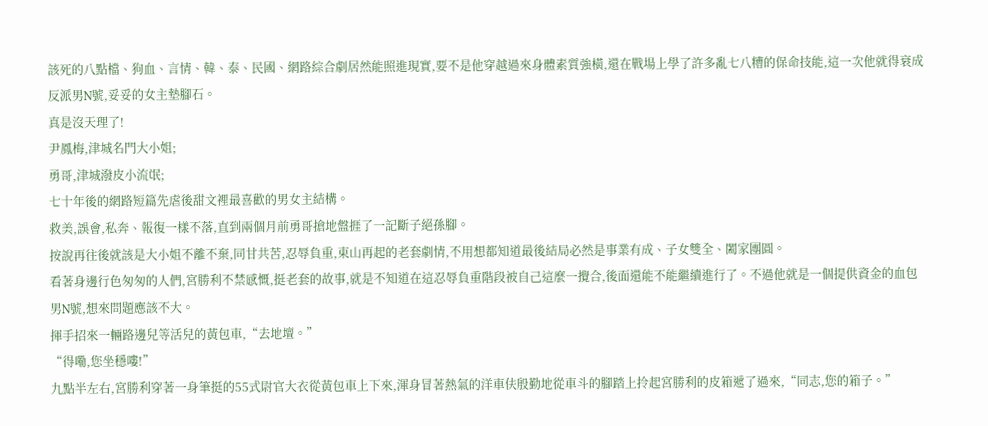該死的八點檔、狗血、言情、韓、泰、民國、網路綜合劇居然能照進現實,要不是他穿越過來身體素質強橫,還在戰場上學了許多亂七八糟的保命技能,這一次他就得衰成反派男N號,妥妥的女主墊腳石。
真是沒天理了!
尹鳳梅,津城名門大小姐;
勇哥,津城潑皮小流氓;
七十年後的網路短篇先虐後甜文裡最喜歡的男女主結構。
救美,誤會,私奔、報復一樣不落,直到兩個月前勇哥搶地盤捱了一記斷子絕孫腳。
按說再往後就該是大小姐不離不棄,同甘共苦,忍辱負重,東山再起的老套劇情,不用想都知道最後結局必然是事業有成、子女雙全、闔家團圓。
看著身邊行色匆匆的人們,宮勝利不禁感慨,挺老套的故事,就是不知道在這忍辱負重階段被自己這麼一攪合,後面還能不能繼續進行了。不過他就是一個提供資金的血包男N號,想來問題應該不大。
揮手招來一輛路邊兒等活兒的黃包車,“去地壇。”
“得嘞,您坐穩嘍!”
九點半左右,宮勝利穿著一身筆挺的55式尉官大衣從黃包車上下來,渾身冒著熱氣的洋車伕殷勤地從車斗的腳踏上拎起宮勝利的皮箱遞了過來,“同志,您的箱子。”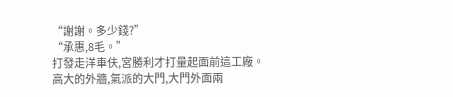“謝謝。多少錢?”
“承惠,8毛。”
打發走洋車伕,宮勝利才打量起面前這工廠。
高大的外牆,氣派的大門,大門外面兩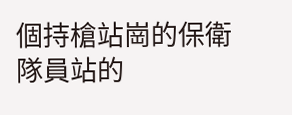個持槍站崗的保衛隊員站的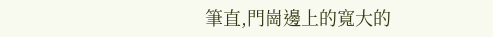筆直,門崗邊上的寬大的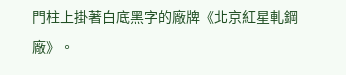門柱上掛著白底黑字的廠牌《北京紅星軋鋼廠》。